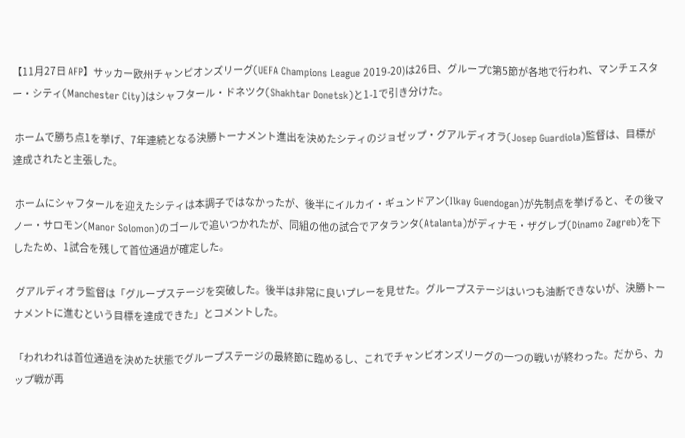【11月27日 AFP】サッカー欧州チャンピオンズリーグ(UEFA Champions League 2019-20)は26日、グループC第5節が各地で行われ、マンチェスター・シティ(Manchester City)はシャフタール・ドネツク(Shakhtar Donetsk)と1-1で引き分けた。

 ホームで勝ち点1を挙げ、7年連続となる決勝トーナメント進出を決めたシティのジョゼップ・グアルディオラ(Josep Guardiola)監督は、目標が達成されたと主張した。

 ホームにシャフタールを迎えたシティは本調子ではなかったが、後半にイルカイ・ギュンドアン(Ilkay Guendogan)が先制点を挙げると、その後マノー・サロモン(Manor Solomon)のゴールで追いつかれたが、同組の他の試合でアタランタ(Atalanta)がディナモ・ザグレブ(Dinamo Zagreb)を下したため、1試合を残して首位通過が確定した。

 グアルディオラ監督は「グループステージを突破した。後半は非常に良いプレーを見せた。グループステージはいつも油断できないが、決勝トーナメントに進むという目標を達成できた」とコメントした。

「われわれは首位通過を決めた状態でグループステージの最終節に臨めるし、これでチャンピオンズリーグの一つの戦いが終わった。だから、カップ戦が再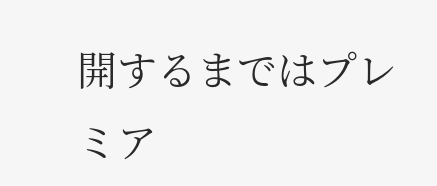開するまではプレミア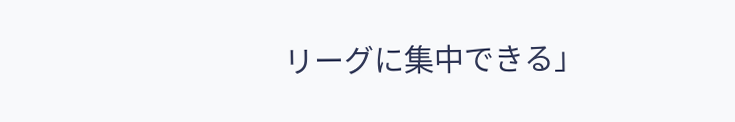リーグに集中できる」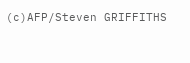(c)AFP/Steven GRIFFITHS